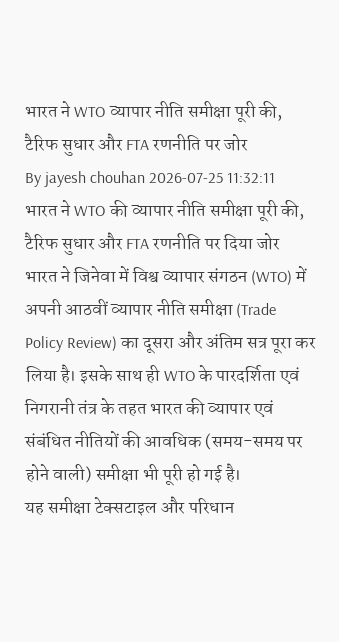भारत ने WTO व्यापार नीति समीक्षा पूरी की, टैरिफ सुधार और FTA रणनीति पर जोर
By jayesh chouhan 2026-07-25 11:32:11
भारत ने WTO की व्यापार नीति समीक्षा पूरी की, टैरिफ सुधार और FTA रणनीति पर दिया जोर
भारत ने जिनेवा में विश्व व्यापार संगठन (WTO) में अपनी आठवीं व्यापार नीति समीक्षा (Trade Policy Review) का दूसरा और अंतिम सत्र पूरा कर लिया है। इसके साथ ही WTO के पारदर्शिता एवं निगरानी तंत्र के तहत भारत की व्यापार एवं संबंधित नीतियों की आवधिक (समय-समय पर होने वाली) समीक्षा भी पूरी हो गई है।
यह समीक्षा टेक्सटाइल और परिधान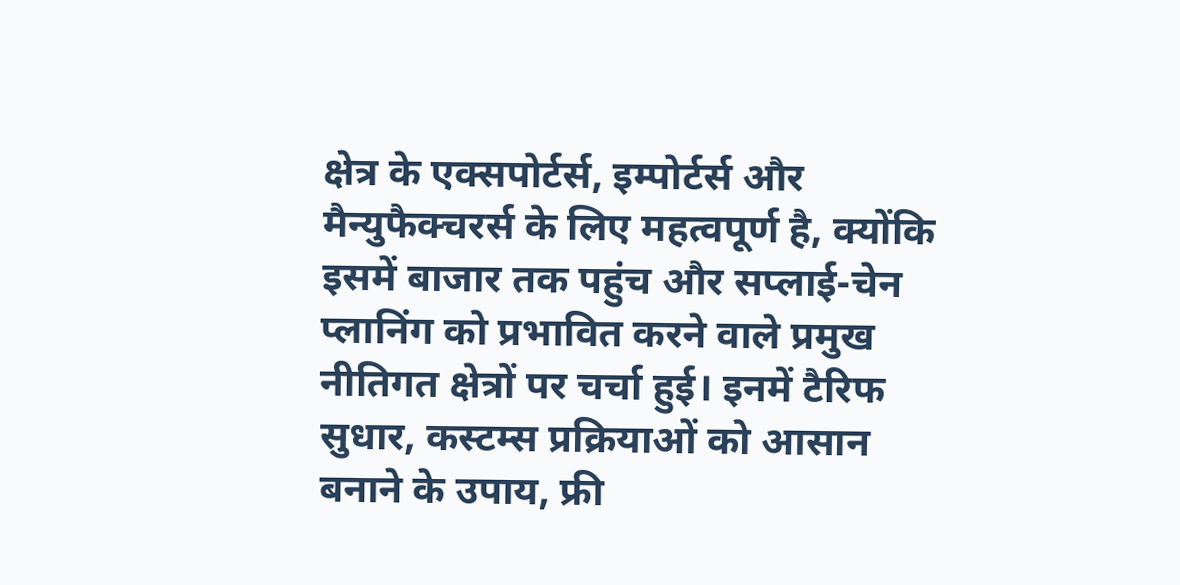क्षेत्र के एक्सपोर्टर्स, इम्पोर्टर्स और मैन्युफैक्चरर्स के लिए महत्वपूर्ण है, क्योंकि इसमें बाजार तक पहुंच और सप्लाई-चेन प्लानिंग को प्रभावित करने वाले प्रमुख नीतिगत क्षेत्रों पर चर्चा हुई। इनमें टैरिफ सुधार, कस्टम्स प्रक्रियाओं को आसान बनाने के उपाय, फ्री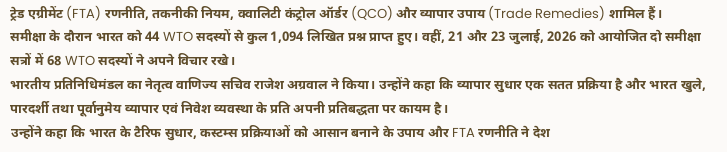ट्रेड एग्रीमेंट (FTA) रणनीति, तकनीकी नियम, क्वालिटी कंट्रोल ऑर्डर (QCO) और व्यापार उपाय (Trade Remedies) शामिल हैं।
समीक्षा के दौरान भारत को 44 WTO सदस्यों से कुल 1,094 लिखित प्रश्न प्राप्त हुए। वहीं, 21 और 23 जुलाई, 2026 को आयोजित दो समीक्षा सत्रों में 68 WTO सदस्यों ने अपने विचार रखे।
भारतीय प्रतिनिधिमंडल का नेतृत्व वाणिज्य सचिव राजेश अग्रवाल ने किया। उन्होंने कहा कि व्यापार सुधार एक सतत प्रक्रिया है और भारत खुले, पारदर्शी तथा पूर्वानुमेय व्यापार एवं निवेश व्यवस्था के प्रति अपनी प्रतिबद्धता पर कायम है।
उन्होंने कहा कि भारत के टैरिफ सुधार, कस्टम्स प्रक्रियाओं को आसान बनाने के उपाय और FTA रणनीति ने देश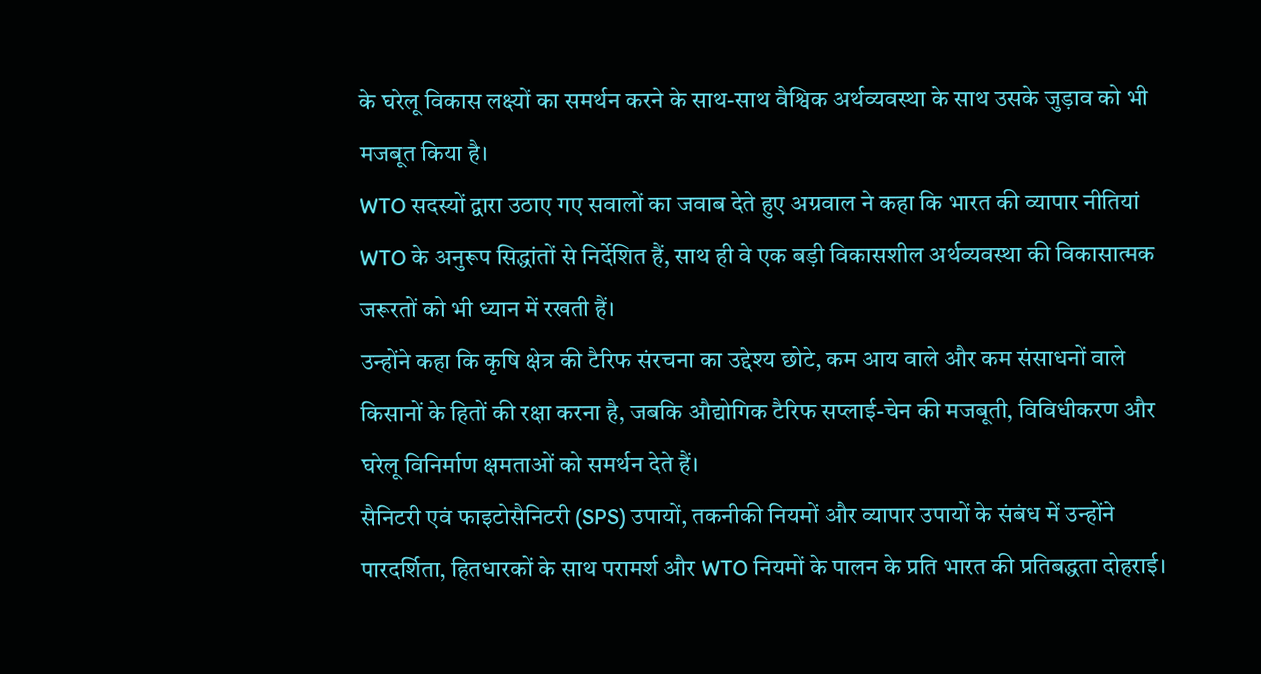के घरेलू विकास लक्ष्यों का समर्थन करने के साथ-साथ वैश्विक अर्थव्यवस्था के साथ उसके जुड़ाव को भी मजबूत किया है।
WTO सदस्यों द्वारा उठाए गए सवालों का जवाब देते हुए अग्रवाल ने कहा कि भारत की व्यापार नीतियां WTO के अनुरूप सिद्धांतों से निर्देशित हैं, साथ ही वे एक बड़ी विकासशील अर्थव्यवस्था की विकासात्मक जरूरतों को भी ध्यान में रखती हैं।
उन्होंने कहा कि कृषि क्षेत्र की टैरिफ संरचना का उद्देश्य छोटे, कम आय वाले और कम संसाधनों वाले किसानों के हितों की रक्षा करना है, जबकि औद्योगिक टैरिफ सप्लाई-चेन की मजबूती, विविधीकरण और घरेलू विनिर्माण क्षमताओं को समर्थन देते हैं।
सैनिटरी एवं फाइटोसैनिटरी (SPS) उपायों, तकनीकी नियमों और व्यापार उपायों के संबंध में उन्होंने पारदर्शिता, हितधारकों के साथ परामर्श और WTO नियमों के पालन के प्रति भारत की प्रतिबद्धता दोहराई।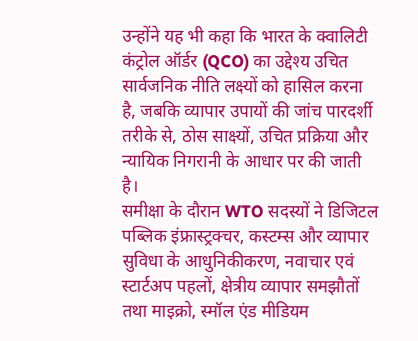उन्होंने यह भी कहा कि भारत के क्वालिटी कंट्रोल ऑर्डर (QCO) का उद्देश्य उचित सार्वजनिक नीति लक्ष्यों को हासिल करना है, जबकि व्यापार उपायों की जांच पारदर्शी तरीके से, ठोस साक्ष्यों, उचित प्रक्रिया और न्यायिक निगरानी के आधार पर की जाती है।
समीक्षा के दौरान WTO सदस्यों ने डिजिटल पब्लिक इंफ्रास्ट्रक्चर, कस्टम्स और व्यापार सुविधा के आधुनिकीकरण, नवाचार एवं स्टार्टअप पहलों, क्षेत्रीय व्यापार समझौतों तथा माइक्रो, स्मॉल एंड मीडियम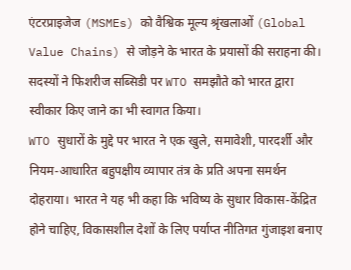एंटरप्राइजेज (MSMEs) को वैश्विक मूल्य श्रृंखलाओं (Global Value Chains) से जोड़ने के भारत के प्रयासों की सराहना की। सदस्यों ने फिशरीज सब्सिडी पर WTO समझौते को भारत द्वारा स्वीकार किए जाने का भी स्वागत किया।
WTO सुधारों के मुद्दे पर भारत ने एक खुले, समावेशी, पारदर्शी और नियम-आधारित बहुपक्षीय व्यापार तंत्र के प्रति अपना समर्थन दोहराया। भारत ने यह भी कहा कि भविष्य के सुधार विकास-केंद्रित होने चाहिए, विकासशील देशों के लिए पर्याप्त नीतिगत गुंजाइश बनाए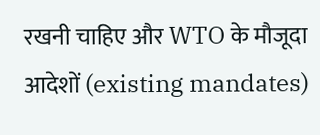रखनी चाहिए और WTO के मौजूदा आदेशों (existing mandates)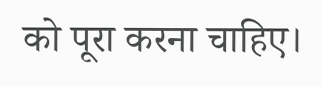को पूरा करना चाहिए।